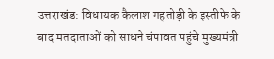उत्तराखंड: विधायक कैलाश गहतोड़ी के इस्तीफे के बाद मतदाताओं को साधने चंपावत पहुंचे मुख्यमंत्री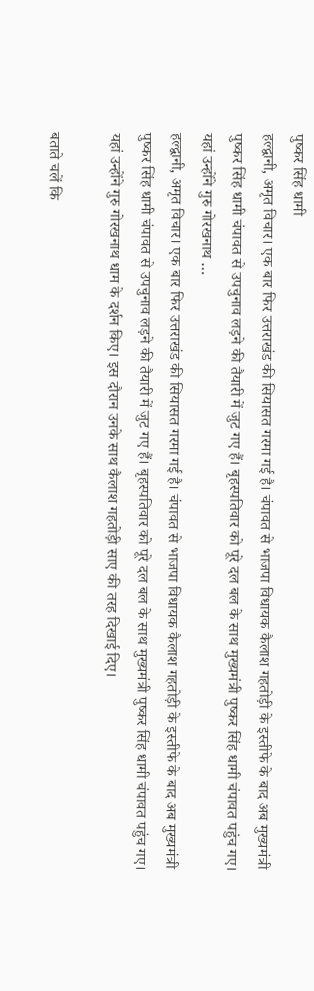पुष्कर सिंह धामी
हल्द्वानी, अमृत विचार। एक बार फिर उत्तराखंड की सियासत गरमा गई है। चंपावत से भाजपा विधायक कैलाश गहतोड़ी के इस्तीफे के बाद अब मुख्यमंत्री पुष्कर सिंह धामी चंपावत से उपचुनाव लड़ने की तैयारी में जुट गए हैं। बृहस्पतिवार को पूरे दल बल के साथ मुख्यमंत्री पुष्कर सिंह धामी चंपावत पहुंच गए। यहां उन्होंने गुरु गोरखनाथ …
हल्द्वानी, अमृत विचार। एक बार फिर उत्तराखंड की सियासत गरमा गई है। चंपावत से भाजपा विधायक कैलाश गहतोड़ी के इस्तीफे के बाद अब मुख्यमंत्री पुष्कर सिंह धामी चंपावत से उपचुनाव लड़ने की तैयारी में जुट गए हैं। बृहस्पतिवार को पूरे दल बल के साथ मुख्यमंत्री पुष्कर सिंह धामी चंपावत पहुंच गए। यहां उन्होंने गुरु गोरखनाथ धाम के दर्शन किए। इस दौरान उनके साथ कैलाश गहतोड़ी साए की तरह दिखाई दिए।

बताते चलें कि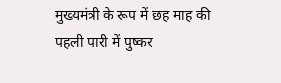मुख्यमंत्री के रूप में छह माह की पहली पारी में पुष्कर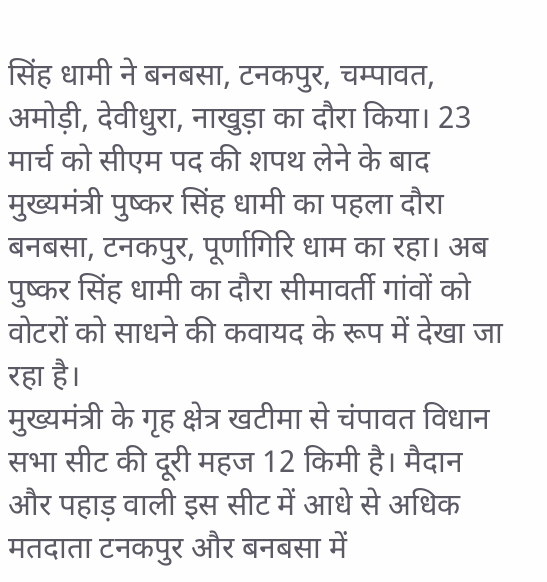सिंह धामी ने बनबसा, टनकपुर, चम्पावत, अमोड़ी, देवीधुरा, नाखुड़ा का दौरा किया। 23 मार्च को सीएम पद की शपथ लेने के बाद मुख्यमंत्री पुष्कर सिंह धामी का पहला दौरा बनबसा, टनकपुर, पूर्णागिरि धाम का रहा। अब पुष्कर सिंह धामी का दौरा सीमावर्ती गांवों को वोटरों को साधने की कवायद के रूप में देखा जा रहा है।
मुख्यमंत्री के गृह क्षेत्र खटीमा से चंपावत विधान सभा सीट की दूरी महज 12 किमी है। मैदान और पहाड़ वाली इस सीट में आधे से अधिक मतदाता टनकपुर और बनबसा में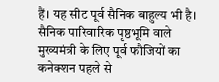हैं। यह सीट पूर्व सैनिक बाहुल्य भी है। सैनिक पारिवारिक पृष्ठभूमि वाले मुख्यमंत्री के लिए पूर्व फौजियों का कनेक्शन पहले से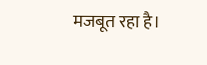मजबूत रहा है।